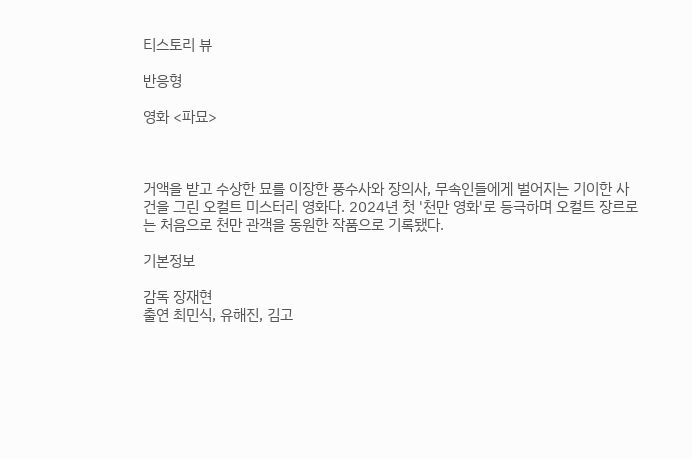티스토리 뷰

반응형

영화 <파묘>



거액을 받고 수상한 묘를 이장한 풍수사와 장의사, 무속인들에게 벌어지는 기이한 사건을 그린 오컬트 미스터리 영화다. 2024년 첫 '천만 영화'로 등극하며 오컬트 장르로는 처음으로 천만 관객을 동원한 작품으로 기록됐다.

기본정보

감독 장재현
출연 최민식, 유해진, 김고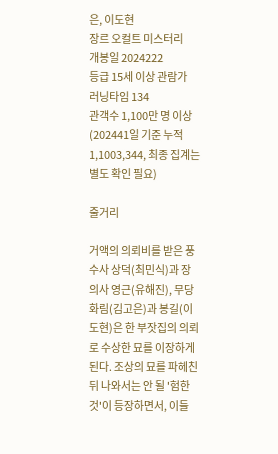은, 이도현
장르 오컬트 미스터리
개봉일 2024222
등급 15세 이상 관람가
러닝타임 134
관객수 1,100만 명 이상 (202441일 기준 누적 1,1003,344, 최종 집계는 별도 확인 필요)

줄거리

거액의 의뢰비를 받은 풍수사 상덕(최민식)과 장의사 영근(유해진), 무당 화림(김고은)과 봉길(이도현)은 한 부잣집의 의뢰로 수상한 묘를 이장하게 된다. 조상의 묘를 파헤친 뒤 나와서는 안 될 '험한 것'이 등장하면서, 이들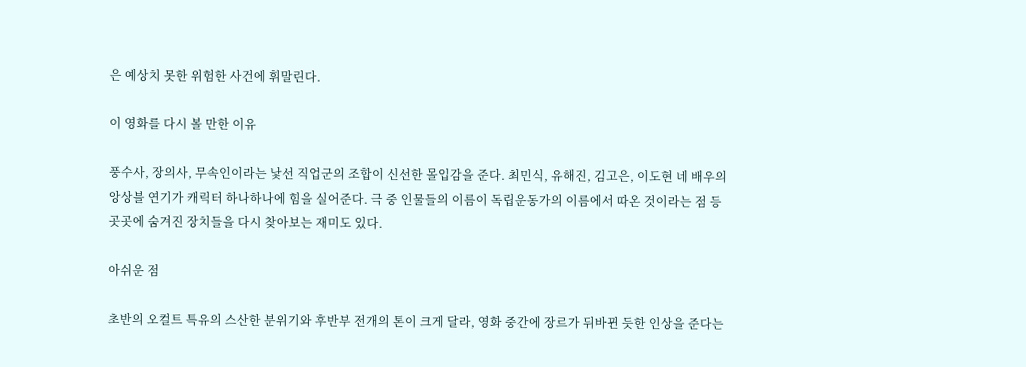은 예상치 못한 위험한 사건에 휘말린다.

이 영화를 다시 볼 만한 이유

풍수사, 장의사, 무속인이라는 낯선 직업군의 조합이 신선한 몰입감을 준다. 최민식, 유해진, 김고은, 이도현 네 배우의 앙상블 연기가 캐릭터 하나하나에 힘을 실어준다. 극 중 인물들의 이름이 독립운동가의 이름에서 따온 것이라는 점 등 곳곳에 숨겨진 장치들을 다시 찾아보는 재미도 있다.

아쉬운 점

초반의 오컬트 특유의 스산한 분위기와 후반부 전개의 톤이 크게 달라, 영화 중간에 장르가 뒤바뀐 듯한 인상을 준다는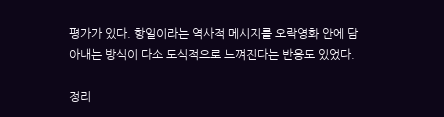평가가 있다. 항일이라는 역사적 메시지를 오락영화 안에 담아내는 방식이 다소 도식적으로 느껴진다는 반응도 있었다.

정리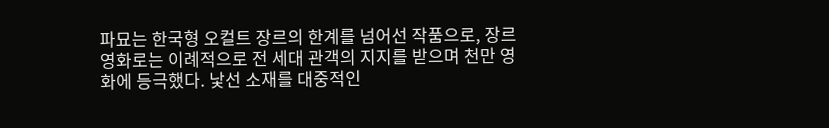파묘는 한국형 오컬트 장르의 한계를 넘어선 작품으로, 장르 영화로는 이례적으로 전 세대 관객의 지지를 받으며 천만 영화에 등극했다. 낯선 소재를 대중적인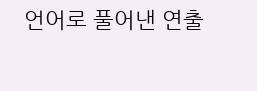언어로 풀어낸 연출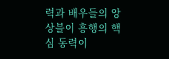력과 배우들의 앙상블이 흥행의 핵심 동력이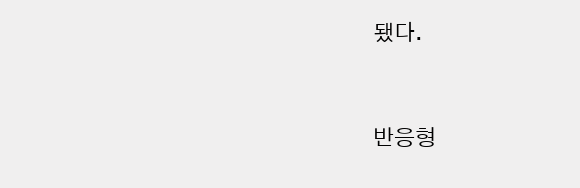됐다.



반응형